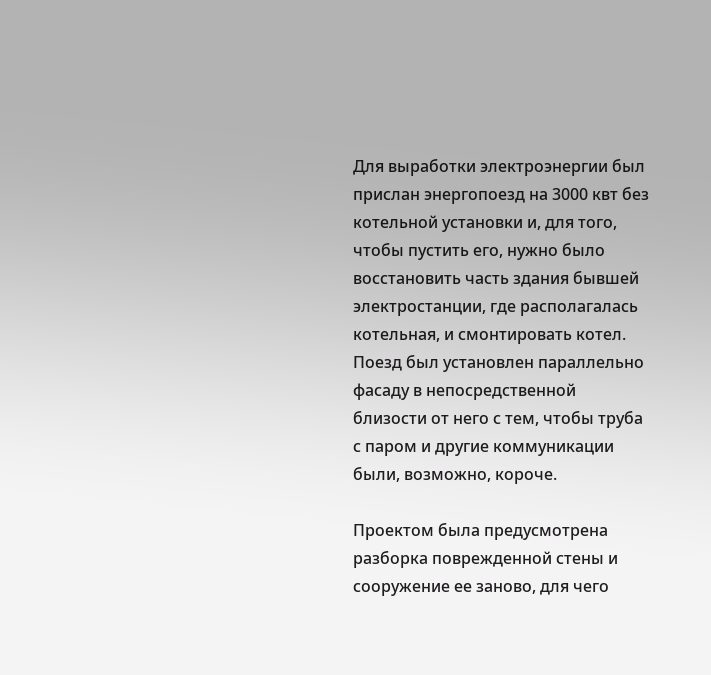Для выработки электроэнергии был прислан энергопоезд на 3000 квт без котельной установки и, для того, чтобы пустить его, нужно было восстановить часть здания бывшей электростанции, где располагалась котельная, и смонтировать котел. Поезд был установлен параллельно фасаду в непосредственной близости от него с тем, чтобы труба с паром и другие коммуникации были, возможно, короче.

Проектом была предусмотрена разборка поврежденной стены и сооружение ее заново, для чего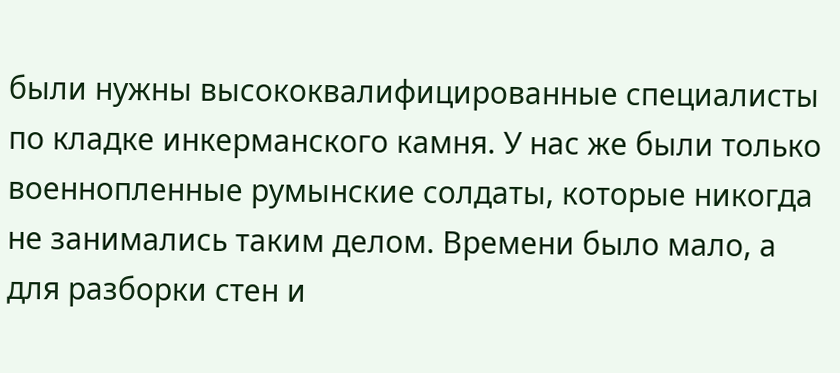были нужны высококвалифицированные специалисты по кладке инкерманского камня. У нас же были только военнопленные румынские солдаты, которые никогда не занимались таким делом. Времени было мало, а для разборки стен и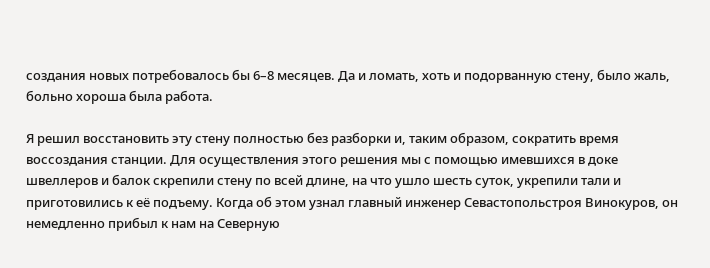создания новых потребовалось бы 6–8 месяцев. Да и ломать, хоть и подорванную стену, было жаль, больно хороша была работа.

Я решил восстановить эту стену полностью без разборки и, таким образом, сократить время воссоздания станции. Для осуществления этого решения мы с помощью имевшихся в доке швеллеров и балок скрепили стену по всей длине, на что ушло шесть суток, укрепили тали и приготовились к её подъему. Когда об этом узнал главный инженер Севастопольстроя Винокуров, он немедленно прибыл к нам на Северную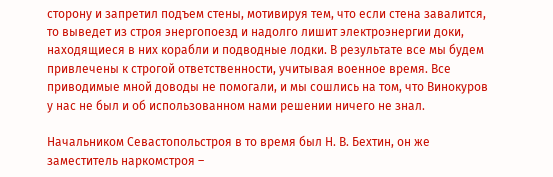сторону и запретил подъем стены, мотивируя тем, что если стена завалится, то выведет из строя энергопоезд и надолго лишит электроэнергии доки, находящиеся в них корабли и подводные лодки. В результате все мы будем привлечены к строгой ответственности, учитывая военное время. Все приводимые мной доводы не помогали, и мы сошлись на том, что Винокуров у нас не был и об использованном нами решении ничего не знал.

Начальником Севастопольстроя в то время был Н. В. Бехтин, он же заместитель наркомстроя –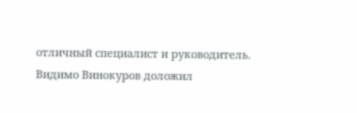отличный специалист и руководитель. Видимо Винокуров доложил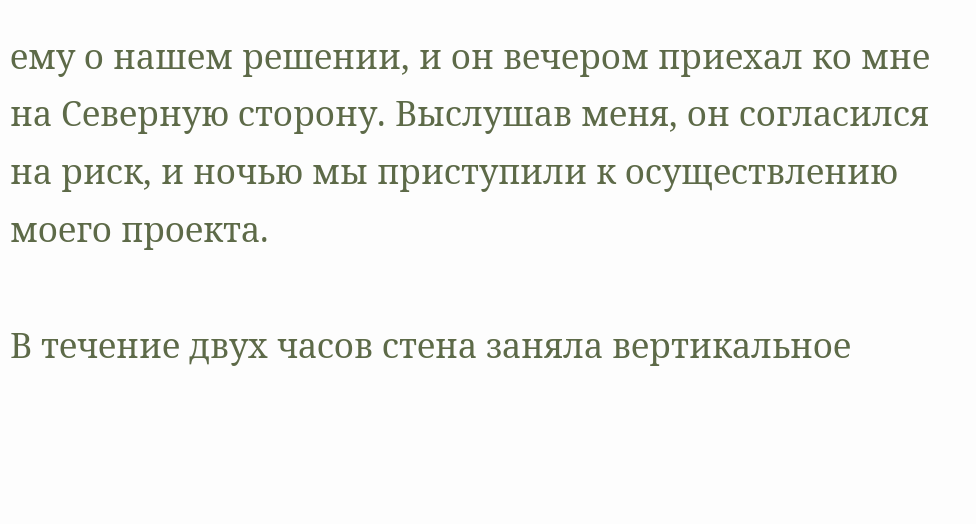ему о нашем решении, и он вечером приехал ко мне на Северную сторону. Выслушав меня, он согласился на риск, и ночью мы приступили к осуществлению моего проекта.

В течение двух часов стена заняла вертикальное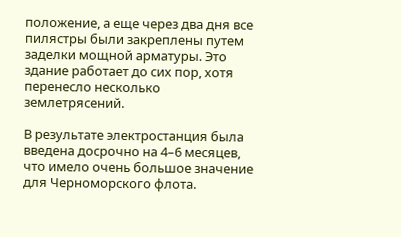положение, а еще через два дня все пилястры были закреплены путем заделки мощной арматуры. Это здание работает до сих пор, хотя перенесло несколько землетрясений.

В результате электростанция была введена досрочно на 4–6 месяцев, что имело очень большое значение для Черноморского флота.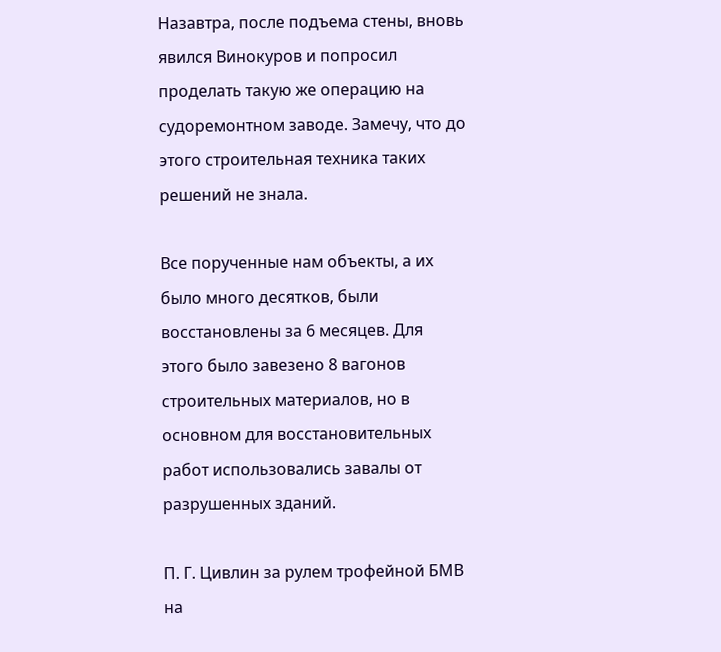Назавтра, после подъема стены, вновь явился Винокуров и попросил проделать такую же операцию на судоремонтном заводе. Замечу, что до этого строительная техника таких решений не знала.

Все порученные нам объекты, а их было много десятков, были восстановлены за 6 месяцев. Для этого было завезено 8 вагонов строительных материалов, но в основном для восстановительных работ использовались завалы от разрушенных зданий.

П. Г. Цивлин за рулем трофейной БМВ на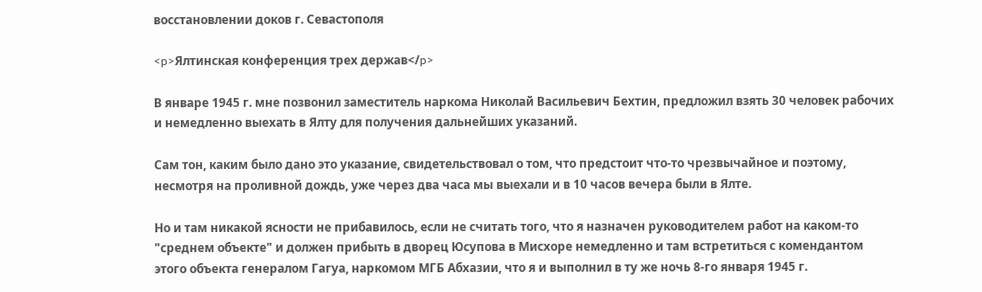восстановлении доков г. Севастополя

<p>Ялтинская конференция трех держав</p>

В январе 1945 г. мне позвонил заместитель наркома Николай Васильевич Бехтин, предложил взять 30 человек рабочих и немедленно выехать в Ялту для получения дальнейших указаний.

Сам тон, каким было дано это указание, свидетельствовал о том, что предстоит что-то чрезвычайное и поэтому, несмотря на проливной дождь, уже через два часа мы выехали и в 10 часов вечера были в Ялте.

Но и там никакой ясности не прибавилось, если не считать того, что я назначен руководителем работ на каком-то "среднем объекте" и должен прибыть в дворец Юсупова в Мисхоре немедленно и там встретиться с комендантом этого объекта генералом Гагуа, наркомом МГБ Абхазии, что я и выполнил в ту же ночь 8-го января 1945 г.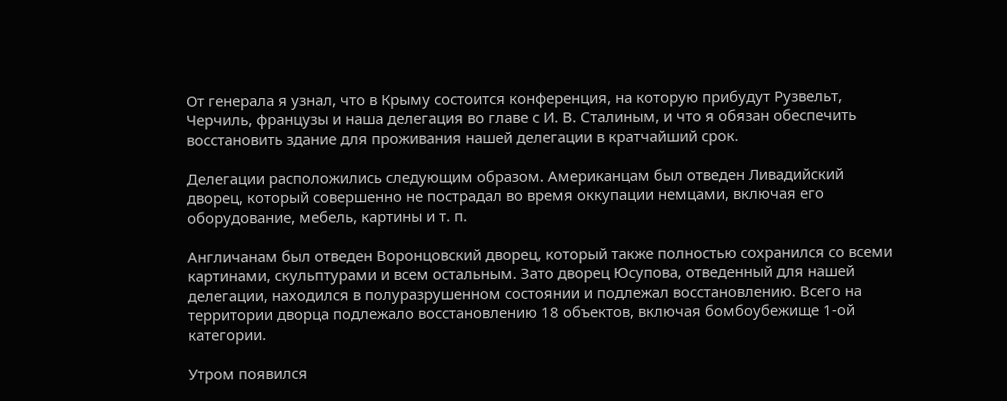От генерала я узнал, что в Крыму состоится конференция, на которую прибудут Рузвельт, Черчиль, французы и наша делегация во главе с И. В. Сталиным, и что я обязан обеспечить восстановить здание для проживания нашей делегации в кратчайший срок.

Делегации расположились следующим образом. Американцам был отведен Ливадийский дворец, который совершенно не пострадал во время оккупации немцами, включая его оборудование, мебель, картины и т. п.

Англичанам был отведен Воронцовский дворец, который также полностью сохранился со всеми картинами, скульптурами и всем остальным. Зато дворец Юсупова, отведенный для нашей делегации, находился в полуразрушенном состоянии и подлежал восстановлению. Всего на территории дворца подлежало восстановлению 18 объектов, включая бомбоубежище 1-ой категории.

Утром появился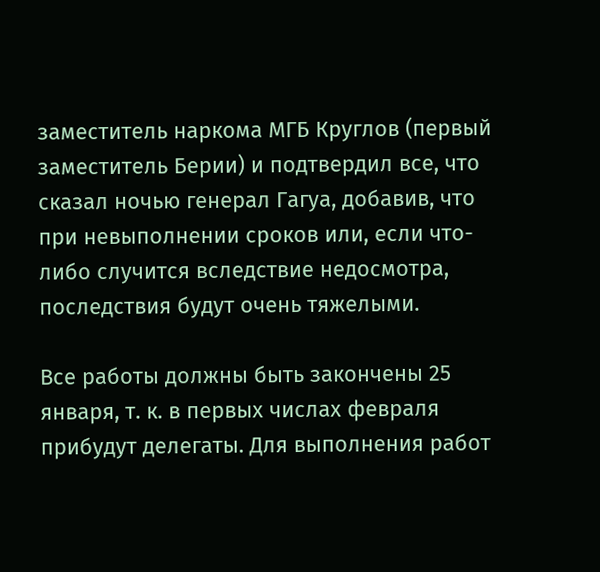заместитель наркома МГБ Круглов (первый заместитель Берии) и подтвердил все, что сказал ночью генерал Гагуа, добавив, что при невыполнении сроков или, если что-либо случится вследствие недосмотра, последствия будут очень тяжелыми.

Все работы должны быть закончены 25 января, т. к. в первых числах февраля прибудут делегаты. Для выполнения работ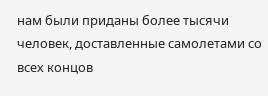нам были приданы более тысячи человек, доставленные самолетами со всех концов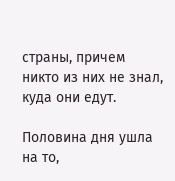страны, причем никто из них не знал, куда они едут.

Половина дня ушла на то,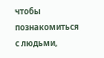чтобы познакомиться с людьми,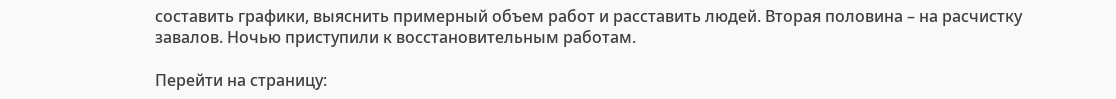составить графики, выяснить примерный объем работ и расставить людей. Вторая половина – на расчистку завалов. Ночью приступили к восстановительным работам.

Перейти на страницу: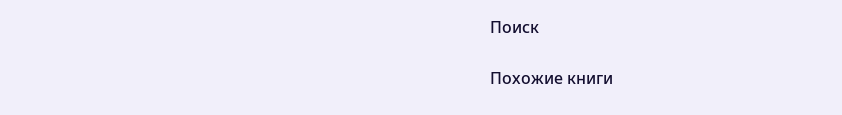Поиск

Похожие книги